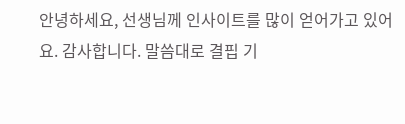안녕하세요, 선생님께 인사이트를 많이 얻어가고 있어요. 감사합니다. 말씀대로 결핍 기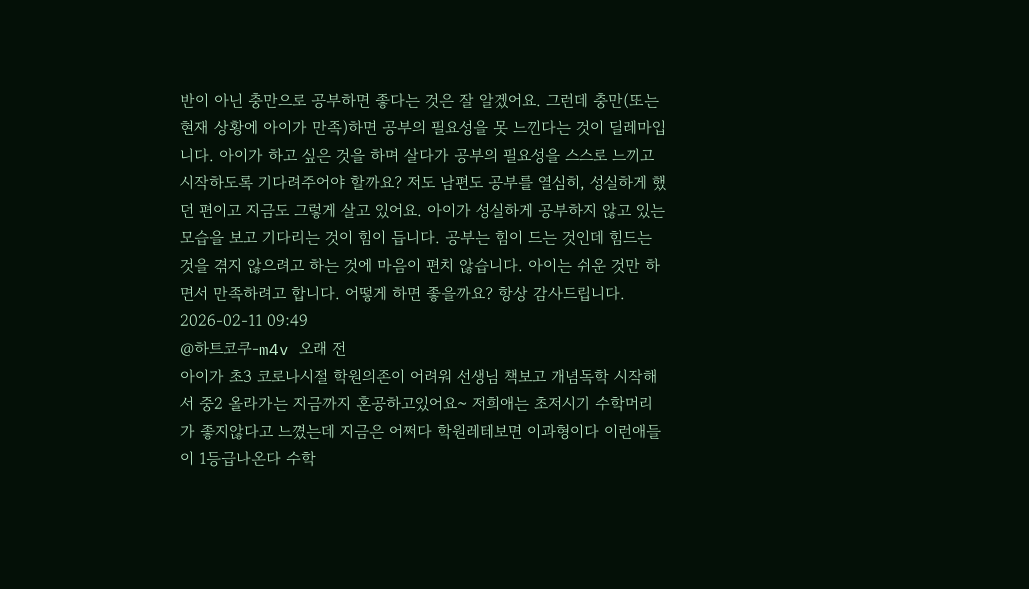반이 아닌 충만으로 공부하면 좋다는 것은 잘 알겠어요. 그런데 충만(또는 현재 상황에 아이가 만족)하면 공부의 필요성을 못 느낀다는 것이 딜레마입니다. 아이가 하고 싶은 것을 하며 살다가 공부의 필요성을 스스로 느끼고 시작하도록 기다려주어야 할까요? 저도 남편도 공부를 열심히, 성실하게 했던 편이고 지금도 그렇게 살고 있어요. 아이가 성실하게 공부하지 않고 있는 모습을 보고 기다리는 것이 힘이 듭니다. 공부는 힘이 드는 것인데 힘드는 것을 겪지 않으려고 하는 것에 마음이 편치 않습니다. 아이는 쉬운 것만 하면서 만족하려고 합니다. 어떻게 하면 좋을까요? 항상 감사드립니다.
2026-02-11 09:49
@하트코쿠-m4v 오래 전
아이가 초3 코로나시절 학원의존이 어려워 선생님 책보고 개념독학 시작해서 중2 올라가는 지금까지 혼공하고있어요~ 저희애는 초저시기 수학머리가 좋지않다고 느꼈는데 지금은 어쩌다 학원레테보면 이과형이다 이런애들이 1등급나온다 수학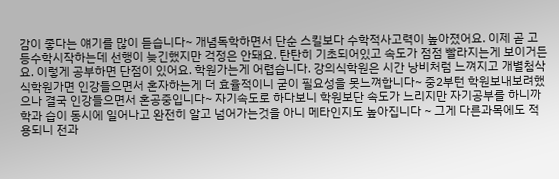감이 좋다는 얘기를 많이 듣습니다~ 개념독학하면서 단순 스킬보다 수학적사고력이 높아졌어요. 이제 곧 고등수학시작하는데 선행이 늦긴했지만 걱정은 안돼요. 탄탄히 기초되어있고 속도가 점점 빨라지는게 보이거든요. 이렇게 공부하면 단점이 있어요. 학원가는게 어렵습니다. 강의식학원은 시간 낭비처럼 느껴지고 개별첨삭식학원가면 인강들으면서 혼자하는게 더 효율적이니 굳이 필요성을 못느껴합니다~ 중2부턴 학원보내보려했으나 결국 인강들으면서 혼공중입니다~ 자기속도로 하다보니 학원보단 속도가 느리지만 자기공부를 하니까 학과 습이 동시에 일어나고 완전히 알고 넘어가는것을 아니 메타인지도 높아집니다 ~ 그게 다른과목에도 적용되니 전과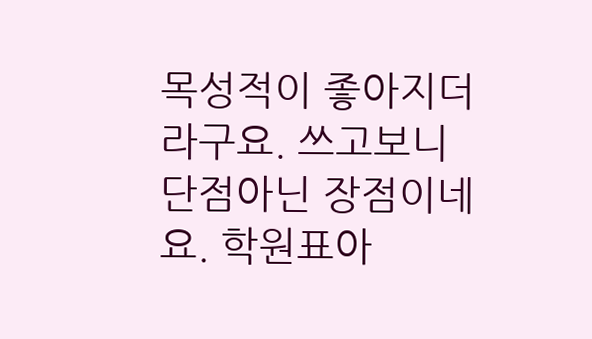목성적이 좋아지더라구요. 쓰고보니 단점아닌 장점이네요. 학원표아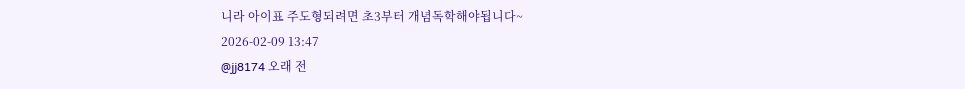니라 아이표 주도형되려면 초3부터 개념독학해야됩니다~
2026-02-09 13:47
@jj8174 오래 전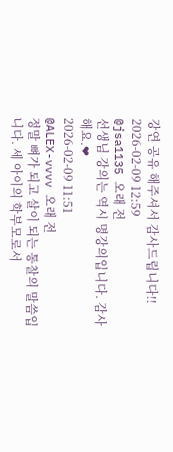강연 공유 해주셔서 감사드립니다!!
2026-02-09 12:59
@jsa1135 오래 전
선생님 강의는 역시 명강의입니다. 감사해요.❤
2026-02-09 11:51
@ALEX-vvvv 오래 전
정말 뼈가 되고 살이 되는 통찰의 말씀입니다. 세 아이의 학부모로서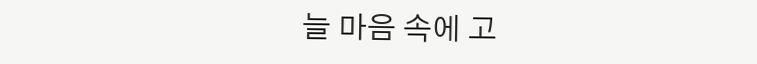늘 마음 속에 고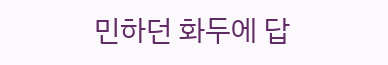민하던 화두에 답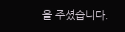을 주셨습니다.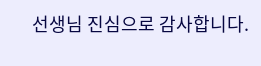선생님 진심으로 감사합니다.